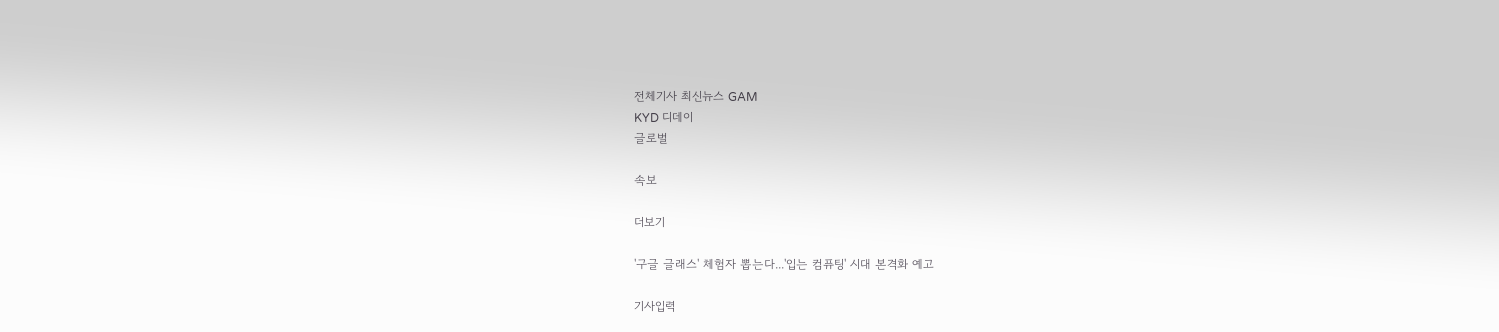전체기사 최신뉴스 GAM
KYD 디데이
글로벌

속보

더보기

'구글 글래스' 체험자 뽑는다...'입는 컴퓨팅' 시대 본격화 예고

기사입력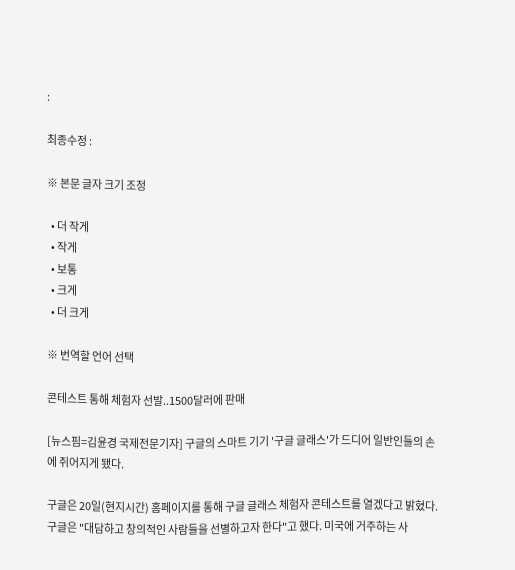:

최종수정 :

※ 본문 글자 크기 조정

  • 더 작게
  • 작게
  • 보통
  • 크게
  • 더 크게

※ 번역할 언어 선택

콘테스트 통해 체험자 선발..1500달러에 판매

[뉴스핌=김윤경 국제전문기자] 구글의 스마트 기기 '구글 글래스'가 드디어 일반인들의 손에 쥐어지게 됐다.

구글은 20일(현지시간) 홈페이지를 통해 구글 글래스 체험자 콘테스트를 열겠다고 밝혔다. 구글은 "대담하고 창의적인 사람들을 선별하고자 한다"고 했다. 미국에 거주하는 사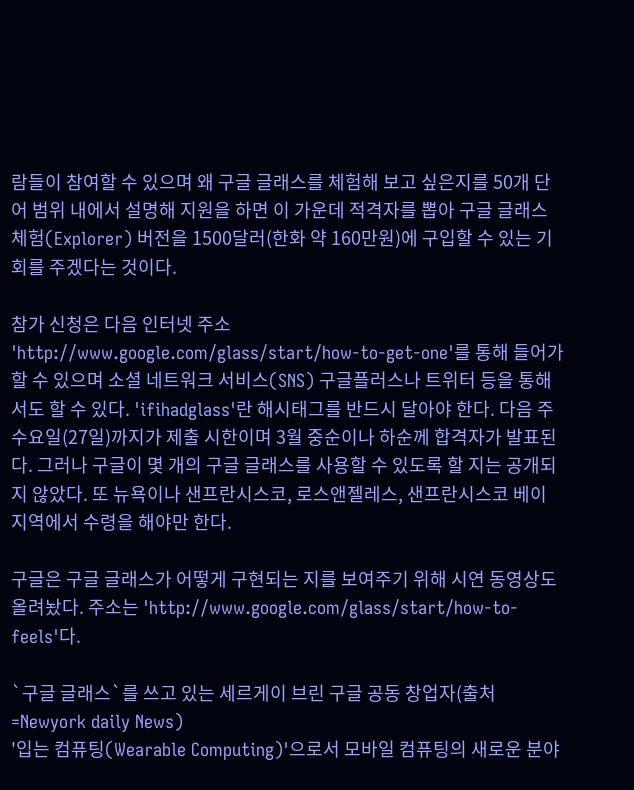람들이 참여할 수 있으며 왜 구글 글래스를 체험해 보고 싶은지를 50개 단어 범위 내에서 설명해 지원을 하면 이 가운데 적격자를 뽑아 구글 글래스 체험(Explorer) 버전을 1500달러(한화 약 160만원)에 구입할 수 있는 기회를 주겠다는 것이다.

참가 신청은 다음 인터넷 주소 'http://www.google.com/glass/start/how-to-get-one'를 통해 들어가 할 수 있으며 소셜 네트워크 서비스(SNS) 구글플러스나 트위터 등을 통해서도 할 수 있다. 'ifihadglass'란 해시태그를 반드시 달아야 한다. 다음 주 수요일(27일)까지가 제출 시한이며 3월 중순이나 하순께 합격자가 발표된다. 그러나 구글이 몇 개의 구글 글래스를 사용할 수 있도록 할 지는 공개되지 않았다. 또 뉴욕이나 샌프란시스코, 로스앤젤레스, 샌프란시스코 베이 지역에서 수령을 해야만 한다.

구글은 구글 글래스가 어떻게 구현되는 지를 보여주기 위해 시연 동영상도 올려놨다. 주소는 'http://www.google.com/glass/start/how-to-feels'다.

`구글 글래스`를 쓰고 있는 세르게이 브린 구글 공동 창업자(출처=Newyork daily News)
'입는 컴퓨팅(Wearable Computing)'으로서 모바일 컴퓨팅의 새로운 분야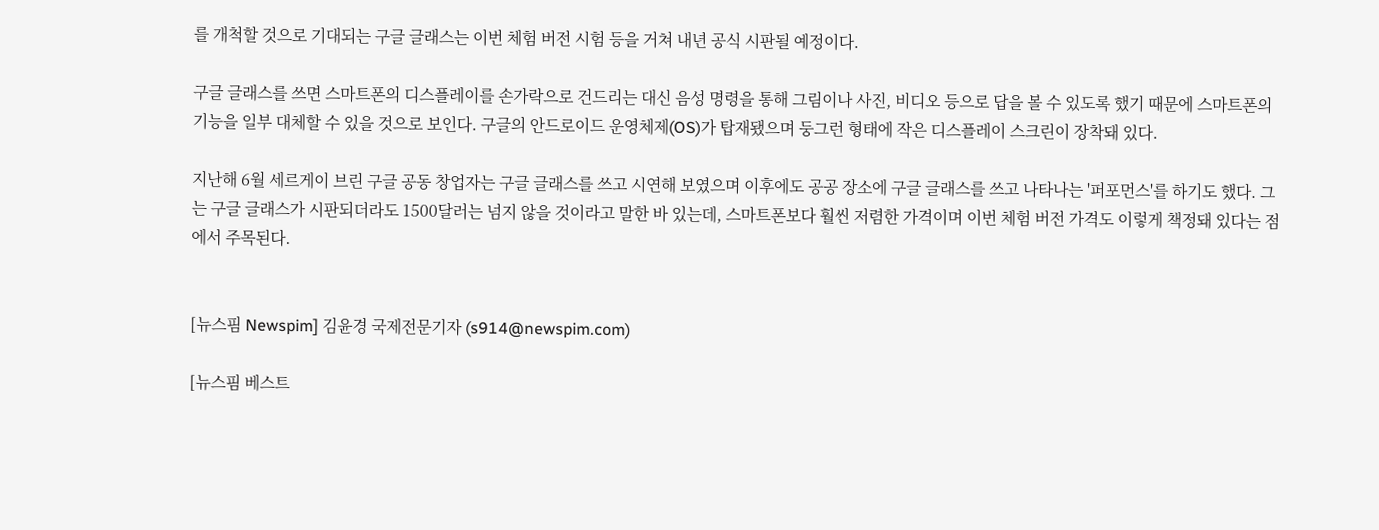를 개척할 것으로 기대되는 구글 글래스는 이번 체험 버전 시험 등을 거쳐 내년 공식 시판될 예정이다.

구글 글래스를 쓰면 스마트폰의 디스플레이를 손가락으로 건드리는 대신 음성 명령을 통해 그림이나 사진, 비디오 등으로 답을 볼 수 있도록 했기 때문에 스마트폰의 기능을 일부 대체할 수 있을 것으로 보인다. 구글의 안드로이드 운영체제(OS)가 탑재됐으며 둥그런 형태에 작은 디스플레이 스크린이 장착돼 있다.

지난해 6월 세르게이 브린 구글 공동 창업자는 구글 글래스를 쓰고 시연해 보였으며 이후에도 공공 장소에 구글 글래스를 쓰고 나타나는 '퍼포먼스'를 하기도 했다. 그는 구글 글래스가 시판되더라도 1500달러는 넘지 않을 것이라고 말한 바 있는데, 스마트폰보다 훨씬 저렴한 가격이며 이번 체험 버전 가격도 이렇게 책정돼 있다는 점에서 주목된다.


[뉴스핌 Newspim] 김윤경 국제전문기자 (s914@newspim.com)

[뉴스핌 베스트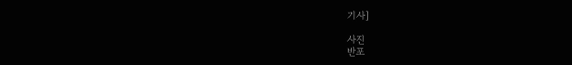기사]

사진
반포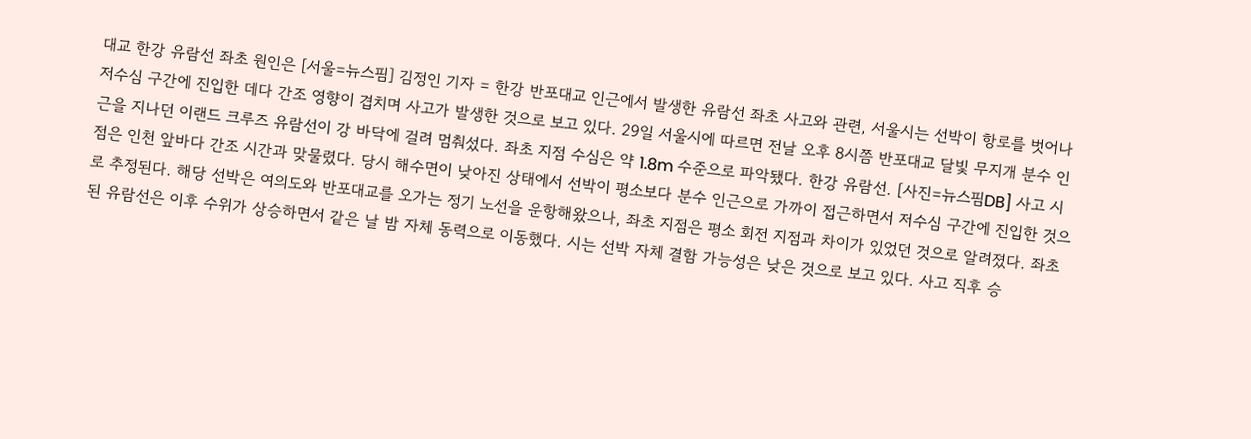대교 한강 유람선 좌초 원인은 [서울=뉴스핌] 김정인 기자 = 한강 반포대교 인근에서 발생한 유람선 좌초 사고와 관련, 서울시는 선박이 항로를 벗어나 저수심 구간에 진입한 데다 간조 영향이 겹치며 사고가 발생한 것으로 보고 있다. 29일 서울시에 따르면 전날 오후 8시쯤 반포대교 달빛 무지개 분수 인근을 지나던 이랜드 크루즈 유람선이 강 바닥에 걸려 멈춰섰다. 좌초 지점 수심은 약 1.8m 수준으로 파악됐다. 한강 유람선. [사진=뉴스핌DB] 사고 시점은 인천 앞바다 간조 시간과 맞물렸다. 당시 해수면이 낮아진 상태에서 선박이 평소보다 분수 인근으로 가까이 접근하면서 저수심 구간에 진입한 것으로 추정된다. 해당 선박은 여의도와 반포대교를 오가는 정기 노선을 운항해왔으나, 좌초 지점은 평소 회전 지점과 차이가 있었던 것으로 알려졌다. 좌초된 유람선은 이후 수위가 상승하면서 같은 날 밤 자체 동력으로 이동했다. 시는 선박 자체 결함 가능성은 낮은 것으로 보고 있다. 사고 직후 승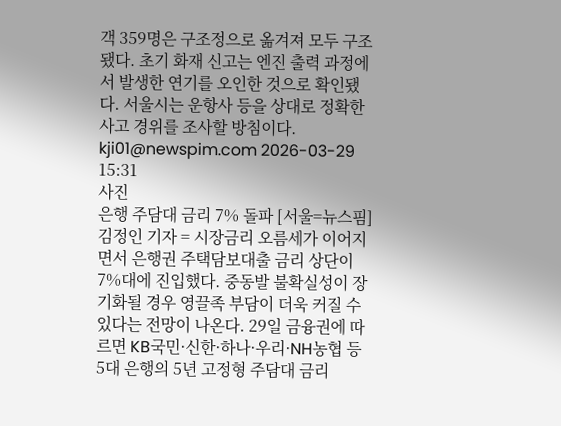객 359명은 구조정으로 옮겨져 모두 구조됐다. 초기 화재 신고는 엔진 출력 과정에서 발생한 연기를 오인한 것으로 확인됐다. 서울시는 운항사 등을 상대로 정확한 사고 경위를 조사할 방침이다. kji01@newspim.com 2026-03-29 15:31
사진
은행 주담대 금리 7% 돌파 [서울=뉴스핌] 김정인 기자 = 시장금리 오름세가 이어지면서 은행권 주택담보대출 금리 상단이 7%대에 진입했다. 중동발 불확실성이 장기화될 경우 영끌족 부담이 더욱 커질 수 있다는 전망이 나온다. 29일 금융권에 따르면 KB국민·신한·하나·우리·NH농협 등 5대 은행의 5년 고정형 주담대 금리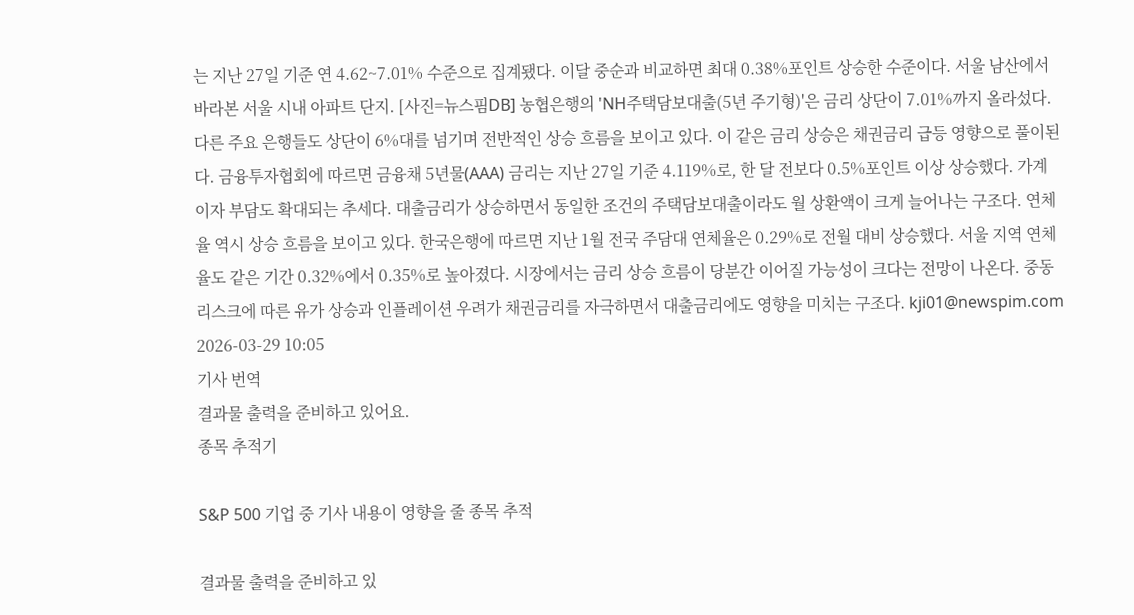는 지난 27일 기준 연 4.62~7.01% 수준으로 집계됐다. 이달 중순과 비교하면 최대 0.38%포인트 상승한 수준이다. 서울 남산에서 바라본 서울 시내 아파트 단지. [사진=뉴스핌DB] 농협은행의 'NH주택담보대출(5년 주기형)'은 금리 상단이 7.01%까지 올라섰다. 다른 주요 은행들도 상단이 6%대를 넘기며 전반적인 상승 흐름을 보이고 있다. 이 같은 금리 상승은 채권금리 급등 영향으로 풀이된다. 금융투자협회에 따르면 금융채 5년물(AAA) 금리는 지난 27일 기준 4.119%로, 한 달 전보다 0.5%포인트 이상 상승했다. 가계 이자 부담도 확대되는 추세다. 대출금리가 상승하면서 동일한 조건의 주택담보대출이라도 월 상환액이 크게 늘어나는 구조다. 연체율 역시 상승 흐름을 보이고 있다. 한국은행에 따르면 지난 1월 전국 주담대 연체율은 0.29%로 전월 대비 상승했다. 서울 지역 연체율도 같은 기간 0.32%에서 0.35%로 높아졌다. 시장에서는 금리 상승 흐름이 당분간 이어질 가능성이 크다는 전망이 나온다. 중동 리스크에 따른 유가 상승과 인플레이션 우려가 채권금리를 자극하면서 대출금리에도 영향을 미치는 구조다. kji01@newspim.com 2026-03-29 10:05
기사 번역
결과물 출력을 준비하고 있어요.
종목 추적기

S&P 500 기업 중 기사 내용이 영향을 줄 종목 추적

결과물 출력을 준비하고 있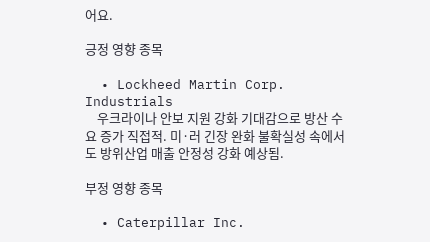어요.

긍정 영향 종목

  • Lockheed Martin Corp. Industrials
    우크라이나 안보 지원 강화 기대감으로 방산 수요 증가 직접적. 미·러 긴장 완화 불확실성 속에서도 방위산업 매출 안정성 강화 예상됨.

부정 영향 종목

  • Caterpillar Inc.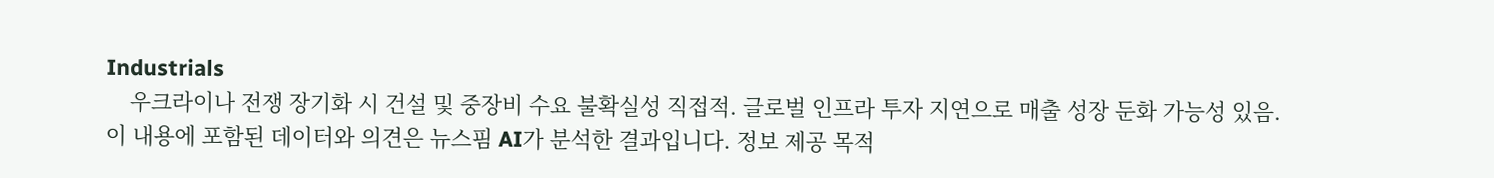Industrials
    우크라이나 전쟁 장기화 시 건설 및 중장비 수요 불확실성 직접적. 글로벌 인프라 투자 지연으로 매출 성장 둔화 가능성 있음.
이 내용에 포함된 데이터와 의견은 뉴스핌 AI가 분석한 결과입니다. 정보 제공 목적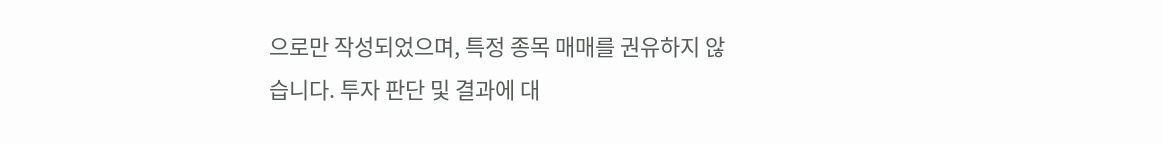으로만 작성되었으며, 특정 종목 매매를 권유하지 않습니다. 투자 판단 및 결과에 대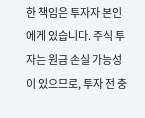한 책임은 투자자 본인에게 있습니다. 주식 투자는 원금 손실 가능성이 있으므로, 투자 전 충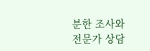분한 조사와 전문가 상담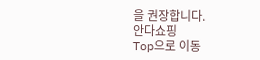을 권장합니다.
안다쇼핑
Top으로 이동